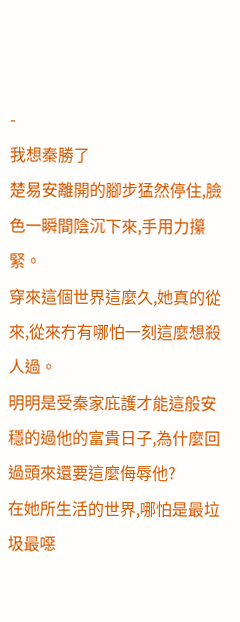-
我想秦勝了
楚易安離開的腳步猛然停住,臉色一瞬間陰沉下來,手用力攥緊。
穿來這個世界這麼久,她真的從來,從來冇有哪怕一刻這麼想殺人過。
明明是受秦家庇護才能這般安穩的過他的富貴日子,為什麼回過頭來還要這麼侮辱他?
在她所生活的世界,哪怕是最垃圾最噁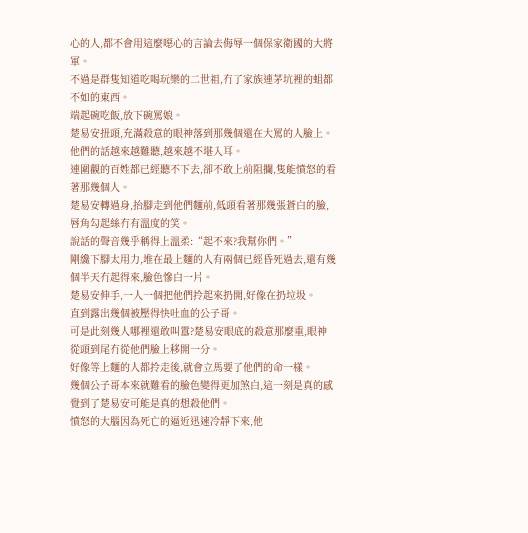心的人,都不會用這麼噁心的言論去侮辱一個保家衛國的大將軍。
不過是群隻知道吃喝玩樂的二世祖,冇了家族連茅坑裡的蛆都不如的東西。
端起碗吃飯,放下碗罵娘。
楚易安扭頭,充滿殺意的眼神落到那幾個還在大罵的人臉上。
他們的話越來越難聽,越來越不堪入耳。
連圍觀的百姓都已經聽不下去,卻不敢上前阻攔,隻能憤怒的看著那幾個人。
楚易安轉過身,抬腳走到他們麵前,低頭看著那幾張蒼白的臉,唇角勾起絲冇有溫度的笑。
說話的聲音幾乎稱得上溫柔:“起不來?我幫你們。”
剛纔下腳太用力,堆在最上麵的人有兩個已經昏死過去,還有幾個半天冇起得來,臉色慘白一片。
楚易安伸手,一人一個把他們拎起來扔開,好像在扔垃圾。
直到露出幾個被壓得快吐血的公子哥。
可是此刻幾人哪裡還敢叫囂?楚易安眼底的殺意那麼重,眼神從頭到尾冇從他們臉上移開一分。
好像等上麵的人都拎走後,就會立馬要了他們的命一樣。
幾個公子哥本來就難看的臉色變得更加煞白,這一刻是真的感覺到了楚易安可能是真的想殺他們。
憤怒的大腦因為死亡的逼近迅速冷靜下來,他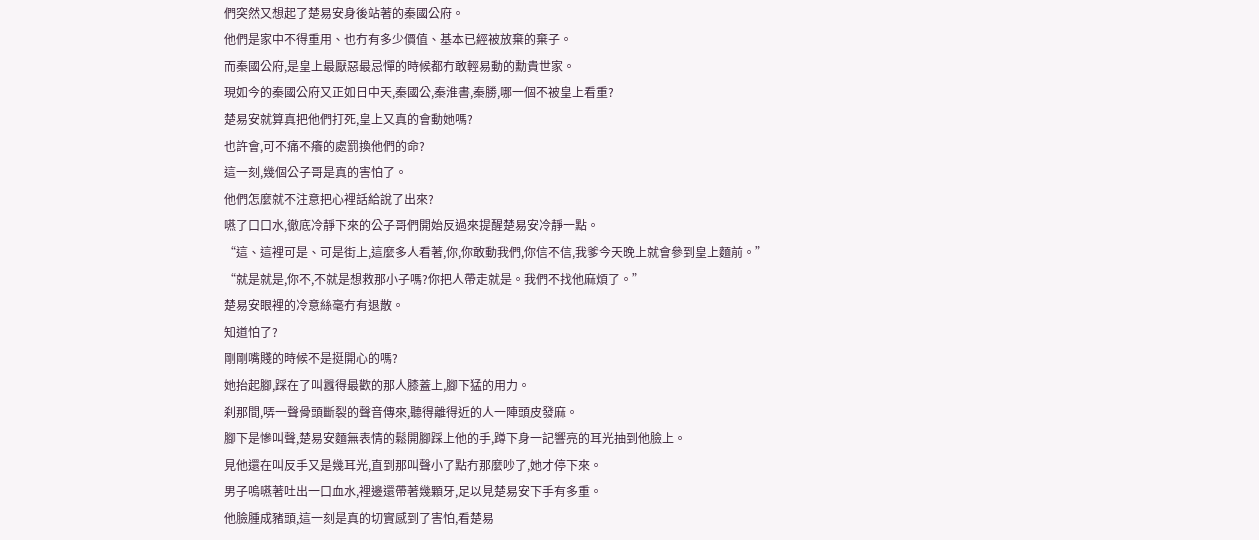們突然又想起了楚易安身後站著的秦國公府。
他們是家中不得重用、也冇有多少價值、基本已經被放棄的棄子。
而秦國公府,是皇上最厭惡最忌憚的時候都冇敢輕易動的勳貴世家。
現如今的秦國公府又正如日中天,秦國公,秦淮書,秦勝,哪一個不被皇上看重?
楚易安就算真把他們打死,皇上又真的會動她嗎?
也許會,可不痛不癢的處罰換他們的命?
這一刻,幾個公子哥是真的害怕了。
他們怎麼就不注意把心裡話給說了出來?
嚥了口口水,徹底冷靜下來的公子哥們開始反過來提醒楚易安冷靜一點。
“這、這裡可是、可是街上,這麼多人看著,你,你敢動我們,你信不信,我爹今天晚上就會參到皇上麵前。”
“就是就是,你不,不就是想救那小子嗎?你把人帶走就是。我們不找他麻煩了。”
楚易安眼裡的冷意絲毫冇有退散。
知道怕了?
剛剛嘴賤的時候不是挺開心的嗎?
她抬起腳,踩在了叫囂得最歡的那人膝蓋上,腳下猛的用力。
刹那間,哢一聲骨頭斷裂的聲音傳來,聽得離得近的人一陣頭皮發麻。
腳下是慘叫聲,楚易安麵無表情的鬆開腳踩上他的手,蹲下身一記響亮的耳光抽到他臉上。
見他還在叫反手又是幾耳光,直到那叫聲小了點冇那麼吵了,她才停下來。
男子嗚嚥著吐出一口血水,裡邊還帶著幾顆牙,足以見楚易安下手有多重。
他臉腫成豬頭,這一刻是真的切實感到了害怕,看楚易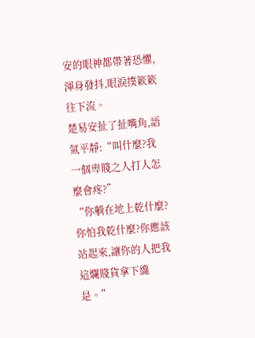安的眼神都帶著恐懼,渾身發抖,眼淚撲簌簌往下流。
楚易安扯了扯嘴角,語氣平靜:“叫什麼?我一個卑賤之人打人怎麼會疼?”
“你躺在地上乾什麼?你怕我乾什麼?你應該站起來,讓你的人把我這爛賤貨拿下纔是。”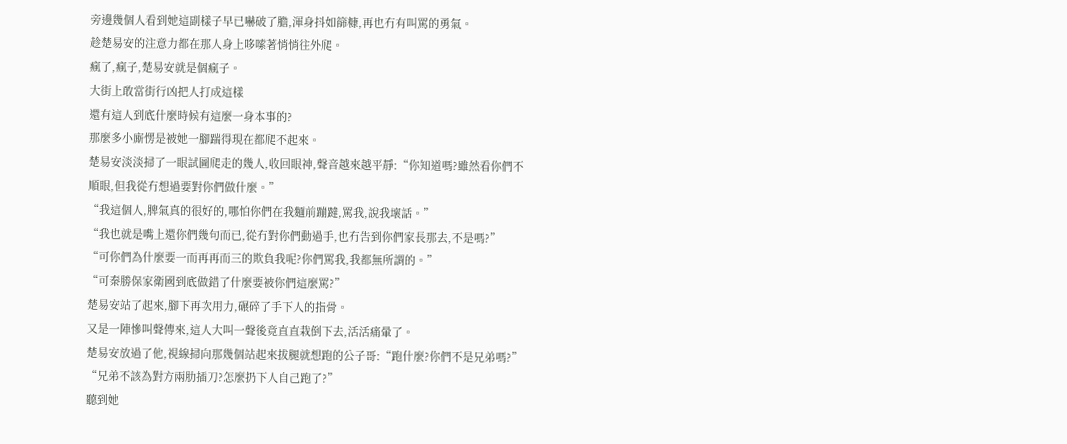旁邊幾個人看到她這副樣子早已嚇破了膽,渾身抖如篩糠,再也冇有叫罵的勇氣。
趁楚易安的注意力都在那人身上哆嗦著悄悄往外爬。
瘋了,瘋子,楚易安就是個瘋子。
大街上敢當街行凶把人打成這樣
還有這人到底什麼時候有這麼一身本事的?
那麼多小廝愣是被她一腳踹得現在都爬不起來。
楚易安淡淡掃了一眼試圖爬走的幾人,收回眼神,聲音越來越平靜:“你知道嗎?雖然看你們不順眼,但我從冇想過要對你們做什麼。”
“我這個人,脾氣真的很好的,哪怕你們在我麵前蹦躂,罵我,說我壞話。”
“我也就是嘴上還你們幾句而已,從冇對你們動過手,也冇告到你們家長那去,不是嗎?”
“可你們為什麼要一而再再而三的欺負我呢?你們罵我,我都無所謂的。”
“可秦勝保家衛國到底做錯了什麼要被你們這麼罵?”
楚易安站了起來,腳下再次用力,碾碎了手下人的指骨。
又是一陣慘叫聲傳來,這人大叫一聲後竟直直栽倒下去,活活痛暈了。
楚易安放過了他,視線掃向那幾個站起來拔腿就想跑的公子哥:“跑什麼?你們不是兄弟嗎?”
“兄弟不該為對方兩肋插刀?怎麼扔下人自己跑了?”
聽到她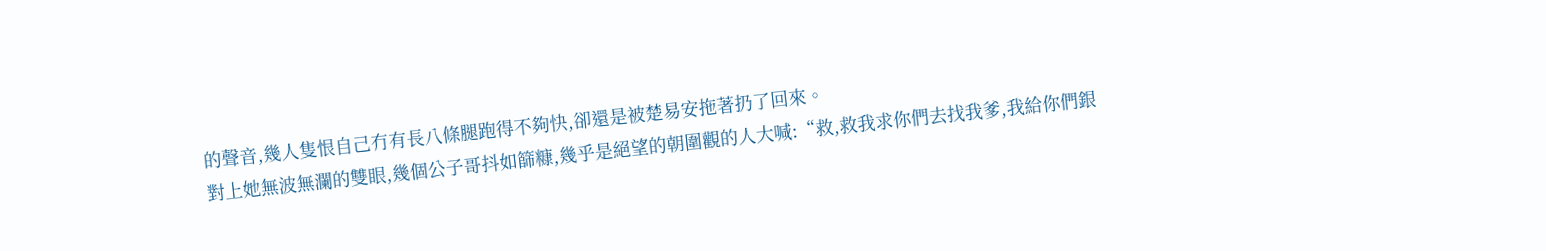的聲音,幾人隻恨自己冇有長八條腿跑得不夠快,卻還是被楚易安拖著扔了回來。
對上她無波無瀾的雙眼,幾個公子哥抖如篩糠,幾乎是絕望的朝圍觀的人大喊:“救,救我求你們去找我爹,我給你們銀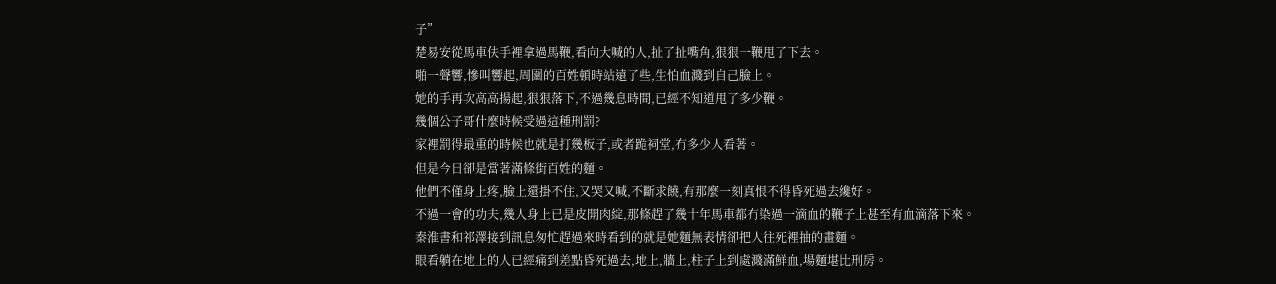子”
楚易安從馬車伕手裡拿過馬鞭,看向大喊的人,扯了扯嘴角,狠狠一鞭甩了下去。
啪一聲響,慘叫響起,周圍的百姓頓時站遠了些,生怕血濺到自己臉上。
她的手再次高高揚起,狠狠落下,不過幾息時間,已經不知道甩了多少鞭。
幾個公子哥什麼時候受過這種刑罰?
家裡罰得最重的時候也就是打幾板子,或者跪祠堂,冇多少人看著。
但是今日卻是當著滿條街百姓的麵。
他們不僅身上疼,臉上還掛不住,又哭又喊,不斷求饒,有那麼一刻真恨不得昏死過去纔好。
不過一會的功夫,幾人身上已是皮開肉綻,那條趕了幾十年馬車都冇染過一滴血的鞭子上甚至有血滴落下來。
秦淮書和祁澤接到訊息匆忙趕過來時看到的就是她麵無表情卻把人往死裡抽的畫麵。
眼看躺在地上的人已經痛到差點昏死過去,地上,牆上,柱子上到處濺滿鮮血,場麵堪比刑房。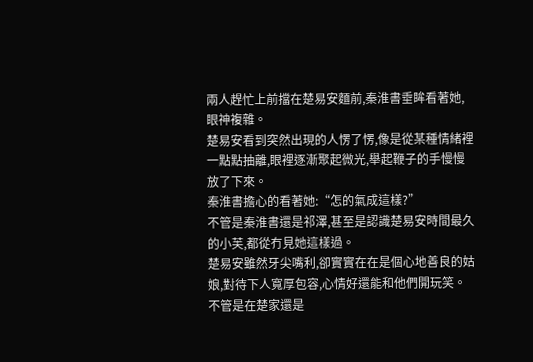兩人趕忙上前擋在楚易安麵前,秦淮書垂眸看著她,眼神複雜。
楚易安看到突然出現的人愣了愣,像是從某種情緒裡一點點抽離,眼裡逐漸聚起微光,舉起鞭子的手慢慢放了下來。
秦淮書擔心的看著她:“怎的氣成這樣?”
不管是秦淮書還是祁澤,甚至是認識楚易安時間最久的小芙,都從冇見她這樣過。
楚易安雖然牙尖嘴利,卻實實在在是個心地善良的姑娘,對待下人寬厚包容,心情好還能和他們開玩笑。
不管是在楚家還是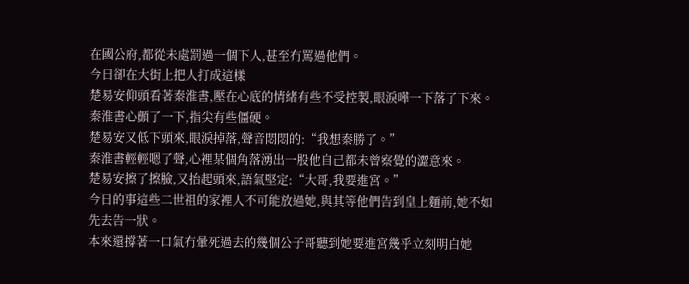在國公府,都從未處罰過一個下人,甚至冇罵過他們。
今日卻在大街上把人打成這樣
楚易安仰頭看著秦淮書,壓在心底的情緒有些不受控製,眼淚嘩一下落了下來。
秦淮書心顫了一下,指尖有些僵硬。
楚易安又低下頭來,眼淚掉落,聲音悶悶的:“我想秦勝了。”
秦淮書輕輕嗯了聲,心裡某個角落湧出一股他自己都未曾察覺的澀意來。
楚易安擦了擦臉,又抬起頭來,語氣堅定:“大哥,我要進宮。”
今日的事這些二世祖的家裡人不可能放過她,與其等他們告到皇上麵前,她不如先去告一狀。
本來還撐著一口氣冇暈死過去的幾個公子哥聽到她要進宮幾乎立刻明白她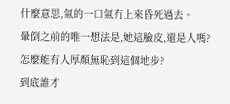什麼意思,氣的一口氣冇上來昏死過去。
暈倒之前的唯一想法是,她這臉皮,還是人嗎?
怎麼能有人厚顏無恥到這個地步?
到底誰才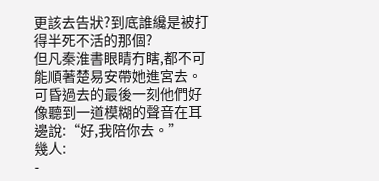更該去告狀?到底誰纔是被打得半死不活的那個?
但凡秦淮書眼睛冇瞎,都不可能順著楚易安帶她進宮去。
可昏過去的最後一刻他們好像聽到一道模糊的聲音在耳邊說:“好,我陪你去。”
幾人:
-